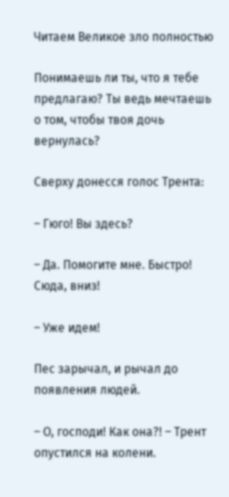Читаем Великое зло полностью

Понимаешь ли ты, что я тебе предлагаю? Ты ведь мечтаешь о том, чтобы твоя дочь вернулась?

Сверху донесся голос Трента:

– Гюго! Вы здесь?

– Да. Помогите мне. Быстро! Сюда, вниз!

– Уже идем!

Пес зарычал, и рычал до появления людей.

– О, господи! Как она?! – Трент опустился на колени.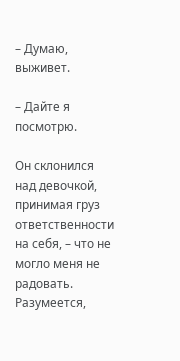– Думаю, выживет.

– Дайте я посмотрю.

Он склонился над девочкой, принимая груз ответственности на себя, – что не могло меня не радовать. Разумеется,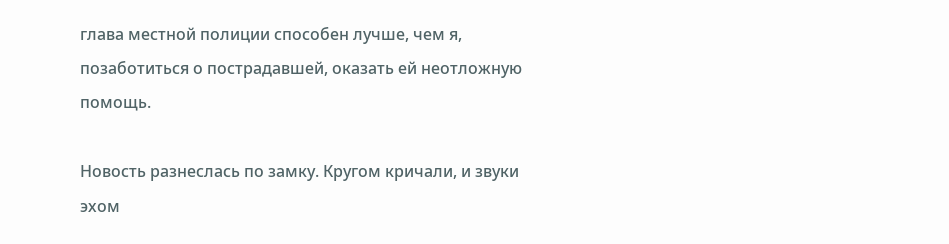глава местной полиции способен лучше, чем я, позаботиться о пострадавшей, оказать ей неотложную помощь.

Новость разнеслась по замку. Кругом кричали, и звуки эхом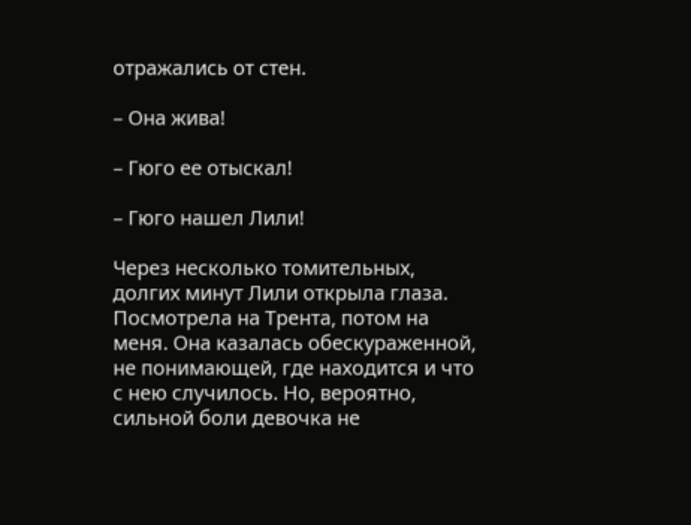отражались от стен.

– Она жива!

– Гюго ее отыскал!

– Гюго нашел Лили!

Через несколько томительных, долгих минут Лили открыла глаза. Посмотрела на Трента, потом на меня. Она казалась обескураженной, не понимающей, где находится и что с нею случилось. Но, вероятно, сильной боли девочка не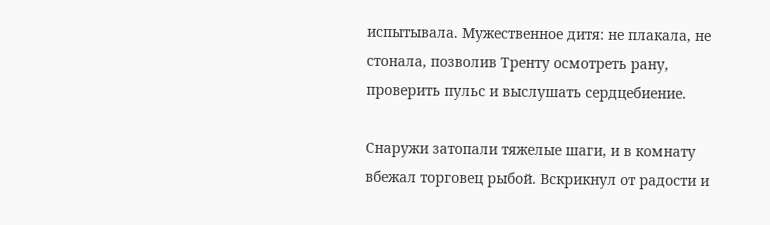испытывала. Мужественное дитя: не плакала, не стонала, позволив Тренту осмотреть рану, проверить пульс и выслушать сердцебиение.

Снаружи затопали тяжелые шаги, и в комнату вбежал торговец рыбой. Вскрикнул от радости и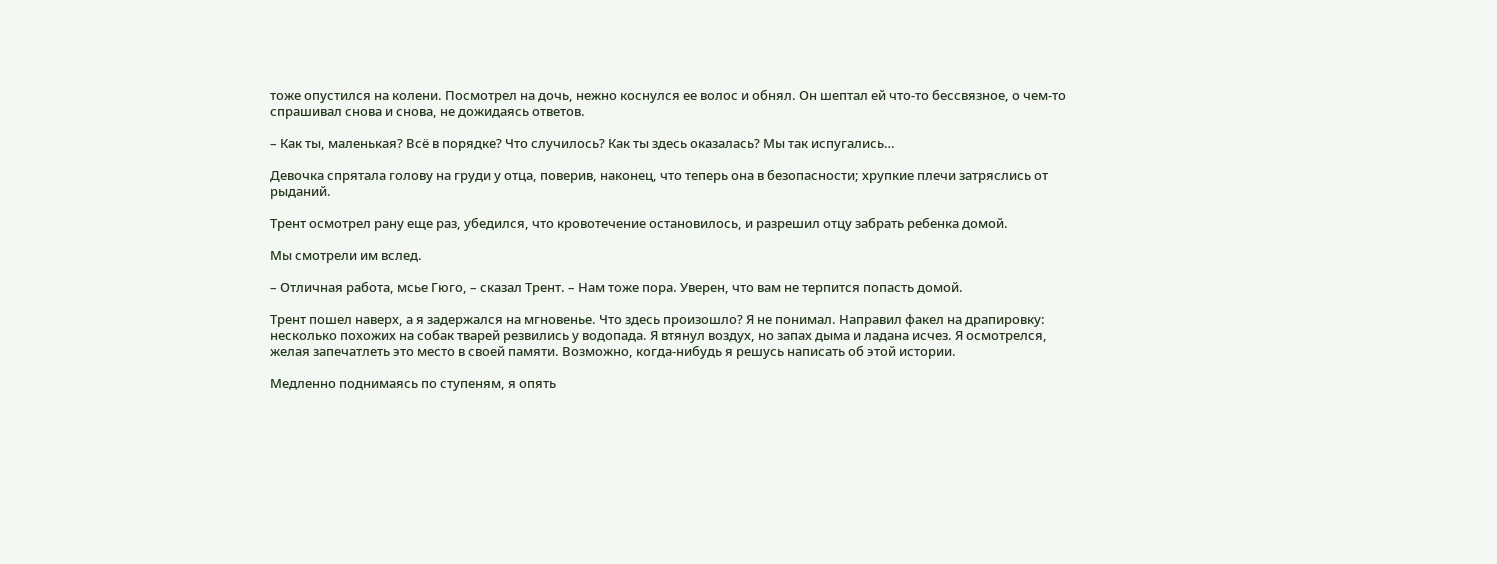тоже опустился на колени. Посмотрел на дочь, нежно коснулся ее волос и обнял. Он шептал ей что-то бессвязное, о чем-то спрашивал снова и снова, не дожидаясь ответов.

– Как ты, маленькая? Всё в порядке? Что случилось? Как ты здесь оказалась? Мы так испугались…

Девочка спрятала голову на груди у отца, поверив, наконец, что теперь она в безопасности; хрупкие плечи затряслись от рыданий.

Трент осмотрел рану еще раз, убедился, что кровотечение остановилось, и разрешил отцу забрать ребенка домой.

Мы смотрели им вслед.

– Отличная работа, мсье Гюго, – сказал Трент. – Нам тоже пора. Уверен, что вам не терпится попасть домой.

Трент пошел наверх, а я задержался на мгновенье. Что здесь произошло? Я не понимал. Направил факел на драпировку: несколько похожих на собак тварей резвились у водопада. Я втянул воздух, но запах дыма и ладана исчез. Я осмотрелся, желая запечатлеть это место в своей памяти. Возможно, когда-нибудь я решусь написать об этой истории.

Медленно поднимаясь по ступеням, я опять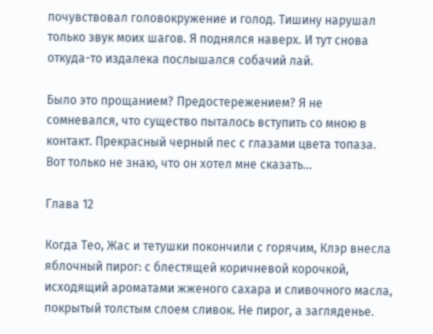почувствовал головокружение и голод. Тишину нарушал только звук моих шагов. Я поднялся наверх. И тут снова откуда-то издалека послышался собачий лай.

Было это прощанием? Предостережением? Я не сомневался, что существо пыталось вступить со мною в контакт. Прекрасный черный пес с глазами цвета топаза. Вот только не знаю, что он хотел мне сказать…

Глава 12

Когда Тео, Жас и тетушки покончили с горячим, Клэр внесла яблочный пирог: с блестящей коричневой корочкой, исходящий ароматами жженого сахара и сливочного масла, покрытый толстым слоем сливок. Не пирог, а загляденье.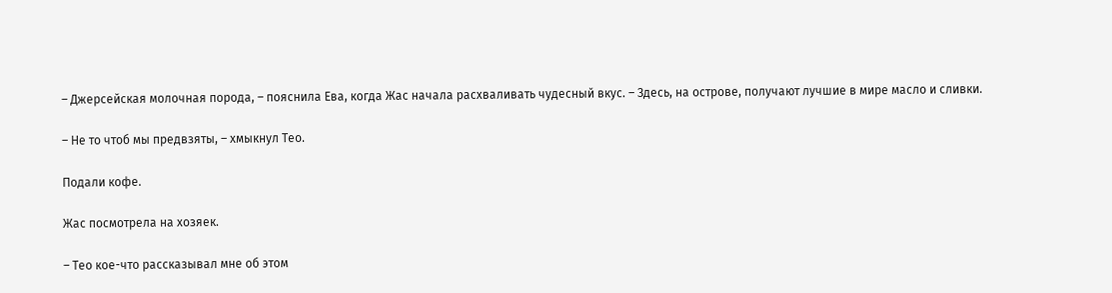– Джерсейская молочная порода, – пояснила Ева, когда Жас начала расхваливать чудесный вкус. – Здесь, на острове, получают лучшие в мире масло и сливки.

– Не то чтоб мы предвзяты, – хмыкнул Тео.

Подали кофе.

Жас посмотрела на хозяек.

– Тео кое-что рассказывал мне об этом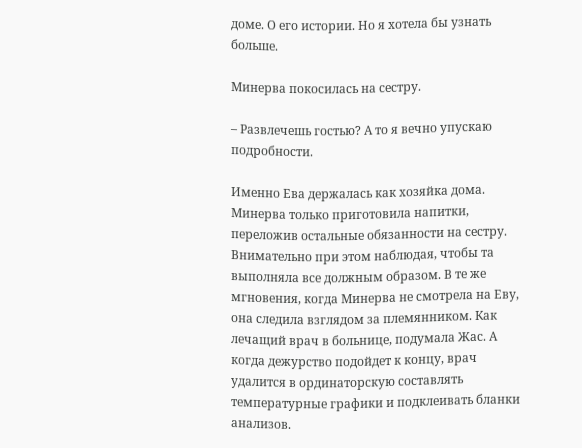доме. О его истории. Но я хотела бы узнать больше.

Минерва покосилась на сестру.

– Развлечешь гостью? А то я вечно упускаю подробности.

Именно Ева держалась как хозяйка дома. Минерва только приготовила напитки, переложив остальные обязанности на сестру. Внимательно при этом наблюдая, чтобы та выполняла все должным образом. В те же мгновения, когда Минерва не смотрела на Еву, она следила взглядом за племянником. Как лечащий врач в больнице, подумала Жас. А когда дежурство подойдет к концу, врач удалится в ординаторскую составлять температурные графики и подклеивать бланки анализов.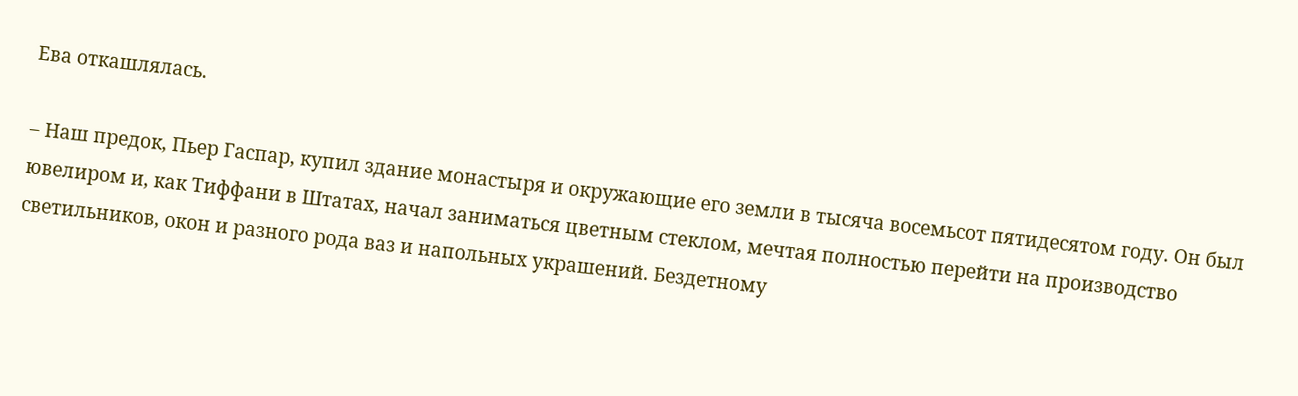Ева откашлялась.

– Наш предок, Пьер Гаспар, купил здание монастыря и окружающие его земли в тысяча восемьсот пятидесятом году. Он был ювелиром и, как Тиффани в Штатах, начал заниматься цветным стеклом, мечтая полностью перейти на производство светильников, окон и разного рода ваз и напольных украшений. Бездетному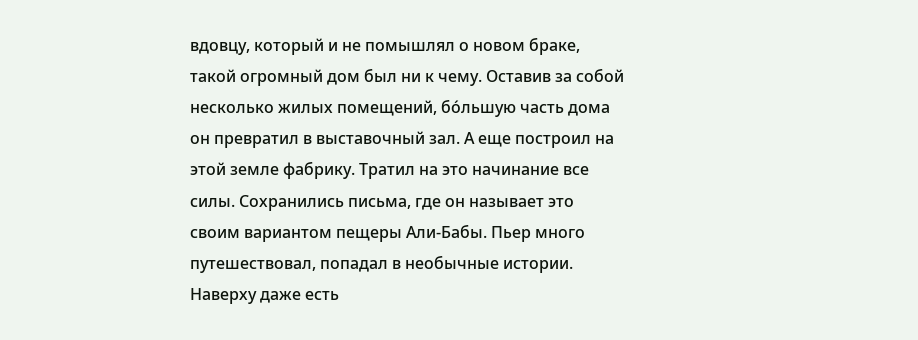вдовцу, который и не помышлял о новом браке, такой огромный дом был ни к чему. Оставив за собой несколько жилых помещений, бо́льшую часть дома он превратил в выставочный зал. А еще построил на этой земле фабрику. Тратил на это начинание все силы. Сохранились письма, где он называет это своим вариантом пещеры Али-Бабы. Пьер много путешествовал, попадал в необычные истории. Наверху даже есть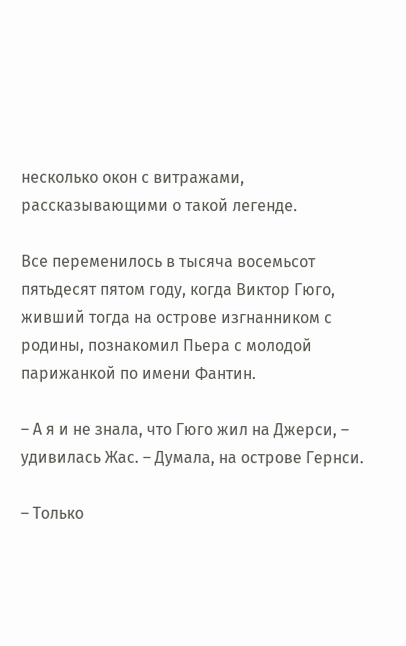несколько окон с витражами, рассказывающими о такой легенде.

Все переменилось в тысяча восемьсот пятьдесят пятом году, когда Виктор Гюго, живший тогда на острове изгнанником с родины, познакомил Пьера с молодой парижанкой по имени Фантин.

– А я и не знала, что Гюго жил на Джерси, – удивилась Жас. – Думала, на острове Гернси.

– Только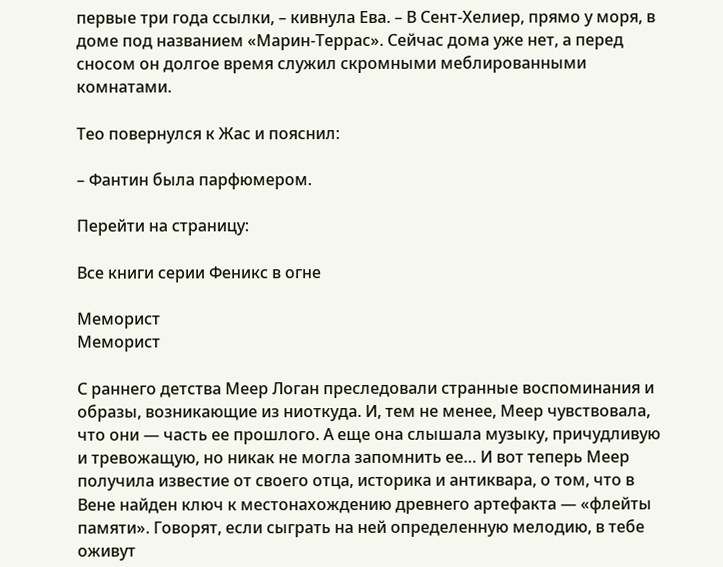первые три года ссылки, – кивнула Ева. – В Сент-Хелиер, прямо у моря, в доме под названием «Марин-Террас». Сейчас дома уже нет, а перед сносом он долгое время служил скромными меблированными комнатами.

Тео повернулся к Жас и пояснил:

– Фантин была парфюмером.

Перейти на страницу:

Все книги серии Феникс в огне

Меморист
Меморист

С раннего детства Меер Логан преследовали странные воспоминания и образы, возникающие из ниоткуда. И, тем не менее, Меер чувствовала, что они — часть ее прошлого. А еще она слышала музыку, причудливую и тревожащую, но никак не могла запомнить ее… И вот теперь Меер получила известие от своего отца, историка и антиквара, о том, что в Вене найден ключ к местонахождению древнего артефакта — «флейты памяти». Говорят, если сыграть на ней определенную мелодию, в тебе оживут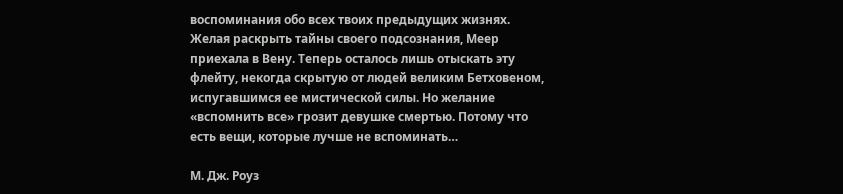воспоминания обо всех твоих предыдущих жизнях. Желая раскрыть тайны своего подсознания, Меер приехала в Вену. Теперь осталось лишь отыскать эту флейту, некогда скрытую от людей великим Бетховеном, испугавшимся ее мистической силы. Но желание «вспомнить все» грозит девушке смертью. Потому что есть вещи, которые лучше не вспоминать…

М. Дж. Роуз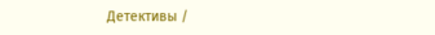Детективы /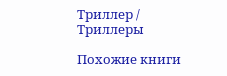Триллер / Триллеры

Похожие книги